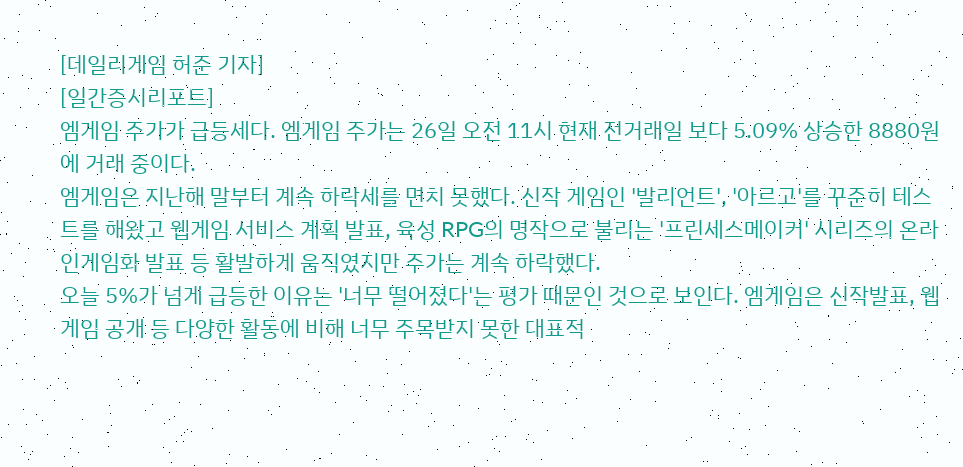[데일리게임 허준 기자]
[일간증시리포트]
엠게임 주가가 급등세다. 엠게임 주가는 26일 오전 11시 현재 전거래일 보다 5.09% 상승한 8880원에 거래 중이다.
엠게임은 지난해 말부터 계속 하락세를 면치 못했다. 신작 게임인 '발리언트', '아르고'를 꾸준히 테스트를 해왔고 웹게임 서비스 계획 발표, 육성 RPG의 명작으로 불리는 '프린세스메이커' 시리즈의 온라인게임화 발표 등 활발하게 움직였지만 주가는 계속 하락했다.
오늘 5%가 넘게 급등한 이유는 '너무 떨어졌다'는 평가 때문인 것으로 보인다. 엠게임은 신작발표, 웹게임 공개 등 다양한 활동에 비해 너무 주목받지 못한 대표적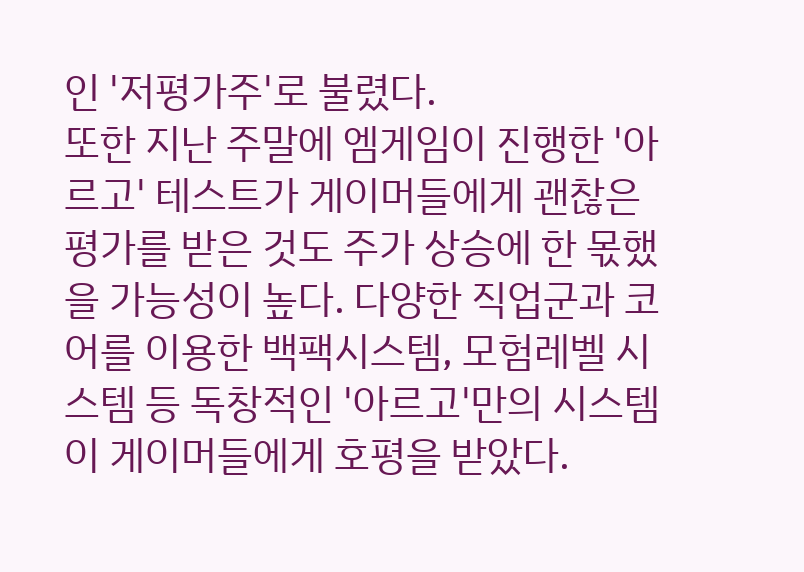인 '저평가주'로 불렸다.
또한 지난 주말에 엠게임이 진행한 '아르고' 테스트가 게이머들에게 괜찮은 평가를 받은 것도 주가 상승에 한 몫했을 가능성이 높다. 다양한 직업군과 코어를 이용한 백팩시스템, 모험레벨 시스템 등 독창적인 '아르고'만의 시스템이 게이머들에게 호평을 받았다.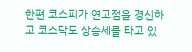한편 코스피가 연고점을 경신하고 코스닥도 상승세를 타고 있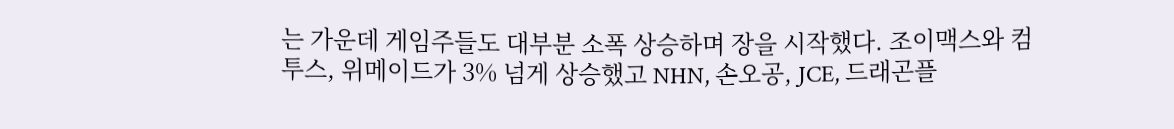는 가운데 게임주들도 대부분 소폭 상승하며 장을 시작했다. 조이맥스와 컴투스, 위메이드가 3% 넘게 상승했고 NHN, 손오공, JCE, 드래곤플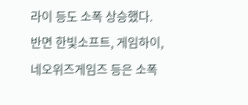라이 등도 소폭 상승했다. 반면 한빛소프트, 게임하이, 네오위즈게임즈 등은 소폭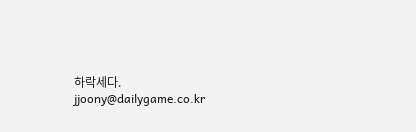하락세다.
jjoony@dailygame.co.kr